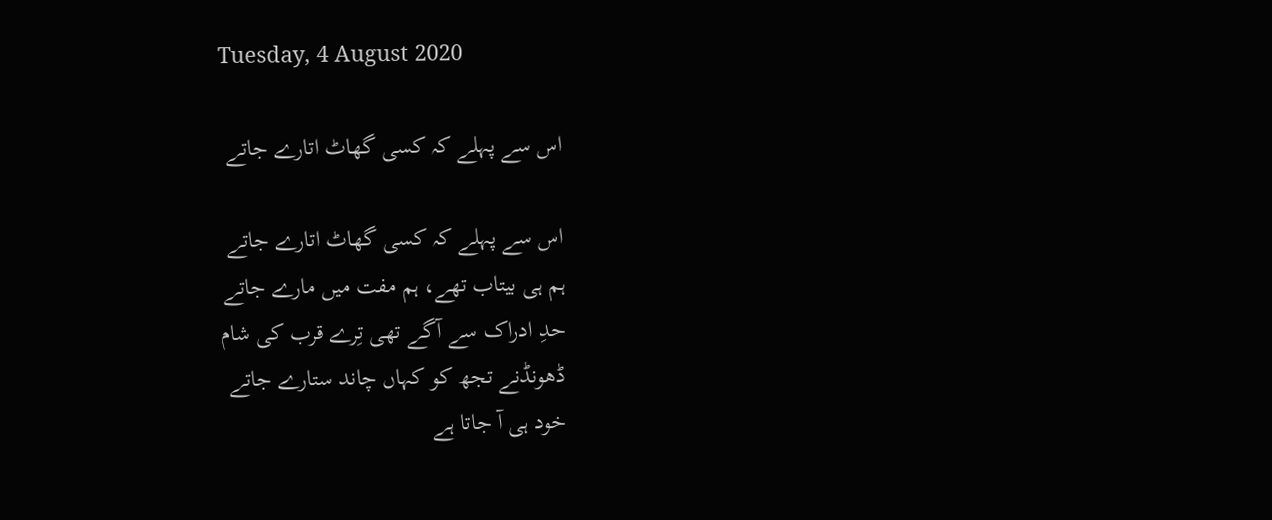Tuesday, 4 August 2020

اس سے پہلے کہ کسی گھاٹ اتارے جاتے

اس سے پہلے کہ کسی گھاٹ اتارے جاتے
ہم ہی بیتاب تھے، ہم مفت میں مارے جاتے
حدِ ادراک سے آگے تھی تِرے قرب کی شام
ڈھونڈنے تجھ کو کہاں چاند ستارے جاتے
خود ہی آ جاتا ہے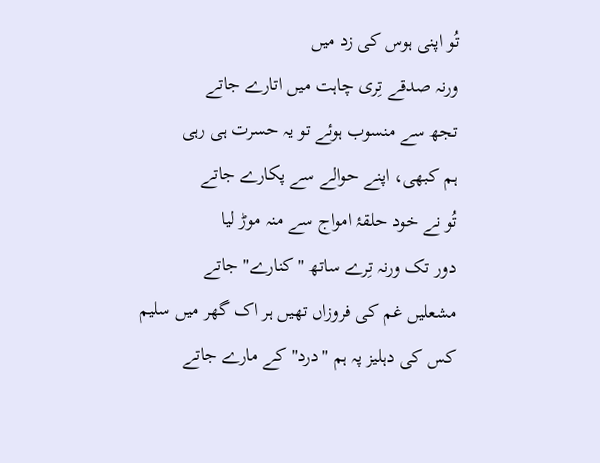تُو اپنی ہوس کی زد میں
ورنہ صدقے تِری چاہت میں اتارے جاتے
تجھ سے منسوب ہوئے تو یہ حسرت ہی رہی
ہم کبھی، اپنے حوالے سے پکارے جاتے
تُو نے خود حلقۂ امواج سے منہ موڑ لیا
دور تک ورنہ تِرے ساتھ "کنارے" جاتے
مشعلیں غم کی فروزاں تھیں ہر اک گھر میں سلیم
کس کی دہلیز پہ ہم "درد" کے مارے جاتے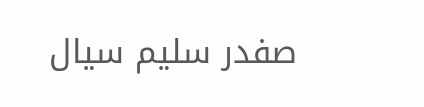صفدر سلیم سیال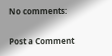No comments:

Post a Comment